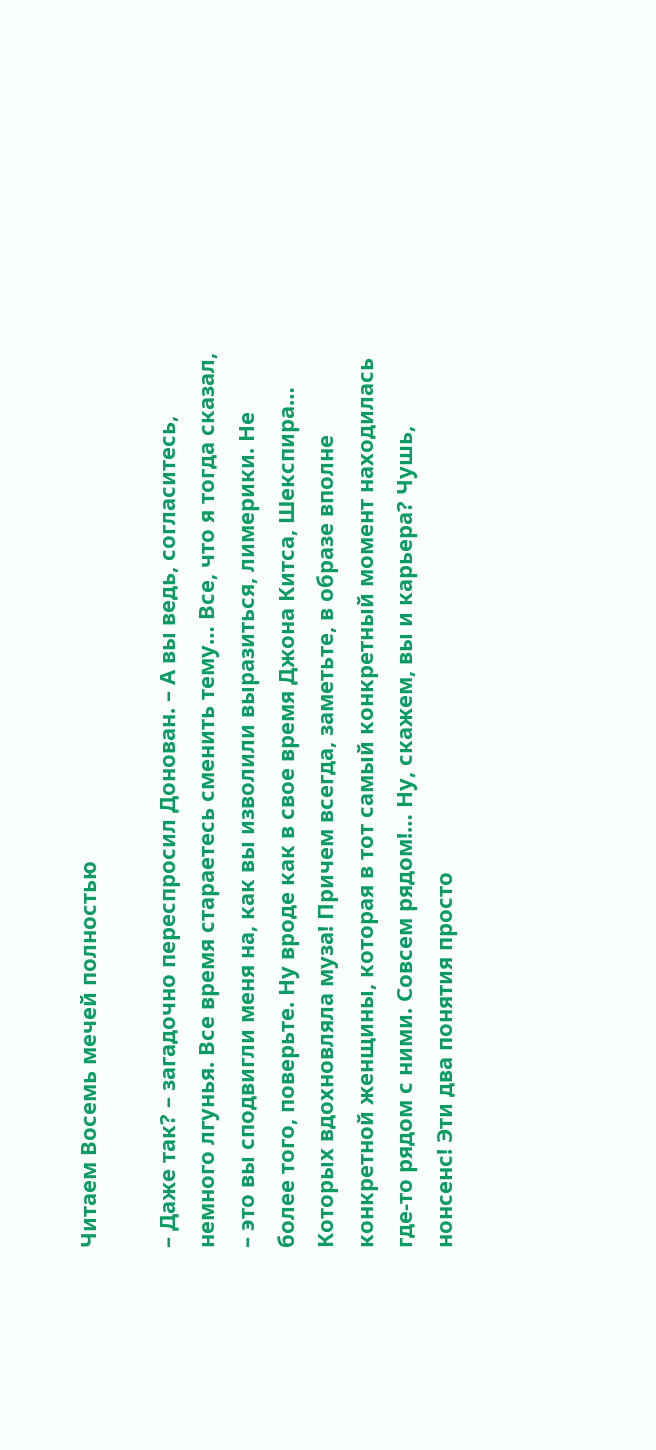Читаем Восемь мечей полностью

– Даже так? – загадочно переспросил Донован. – А вы ведь, согласитесь, немного лгунья. Все время стараетесь сменить тему… Все, что я тогда сказал, – это вы сподвигли меня на, как вы изволили выразиться, лимерики. Не более того, поверьте. Ну вроде как в свое время Джона Китса, Шекспира… Которых вдохновляла муза! Причем всегда, заметьте, в образе вполне конкретной женщины, которая в тот самый конкретный момент находилась где-то рядом с ними. Совсем рядом!… Ну, скажем, вы и карьера? Чушь, нонсенс! Эти два понятия просто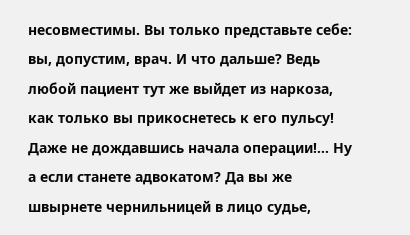несовместимы. Вы только представьте себе: вы, допустим, врач. И что дальше? Ведь любой пациент тут же выйдет из наркоза, как только вы прикоснетесь к его пульсу! Даже не дождавшись начала операции!… Ну а если станете адвокатом? Да вы же швырнете чернильницей в лицо судье,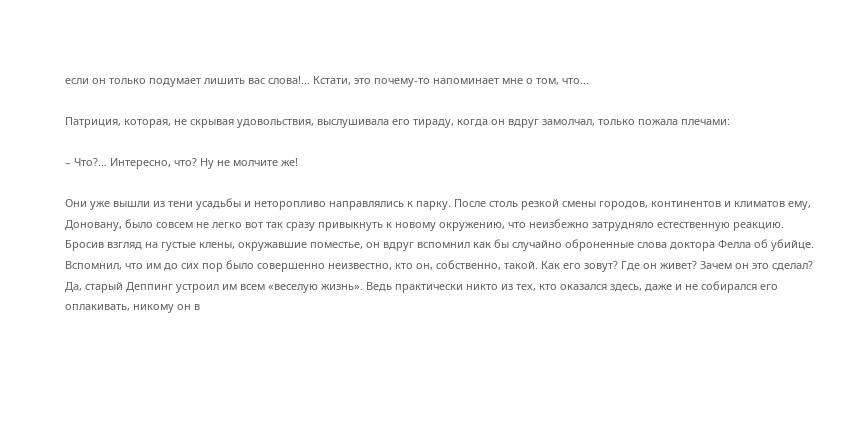если он только подумает лишить вас слова!… Кстати, это почему-то напоминает мне о том, что…

Патриция, которая, не скрывая удовольствия, выслушивала его тираду, когда он вдруг замолчал, только пожала плечами:

– Что?… Интересно, что? Ну не молчите же!

Они уже вышли из тени усадьбы и неторопливо направлялись к парку. После столь резкой смены городов, континентов и климатов ему, Доновану, было совсем не легко вот так сразу привыкнуть к новому окружению, что неизбежно затрудняло естественную реакцию. Бросив взгляд на густые клены, окружавшие поместье, он вдруг вспомнил как бы случайно оброненные слова доктора Фелла об убийце. Вспомнил, что им до сих пор было совершенно неизвестно, кто он, собственно, такой. Как его зовут? Где он живет? Зачем он это сделал? Да, старый Деппинг устроил им всем «веселую жизнь». Ведь практически никто из тех, кто оказался здесь, даже и не собирался его оплакивать, никому он в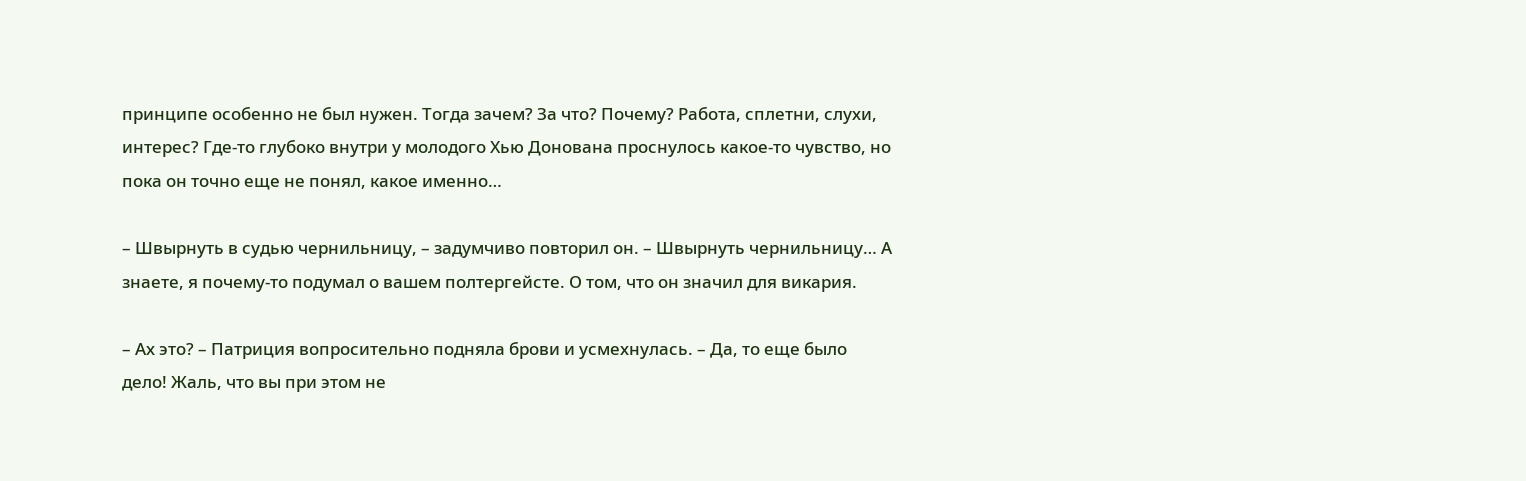принципе особенно не был нужен. Тогда зачем? За что? Почему? Работа, сплетни, слухи, интерес? Где-то глубоко внутри у молодого Хью Донована проснулось какое-то чувство, но пока он точно еще не понял, какое именно…

– Швырнуть в судью чернильницу, – задумчиво повторил он. – Швырнуть чернильницу… А знаете, я почему-то подумал о вашем полтергейсте. О том, что он значил для викария.

– Ах это? – Патриция вопросительно подняла брови и усмехнулась. – Да, то еще было дело! Жаль, что вы при этом не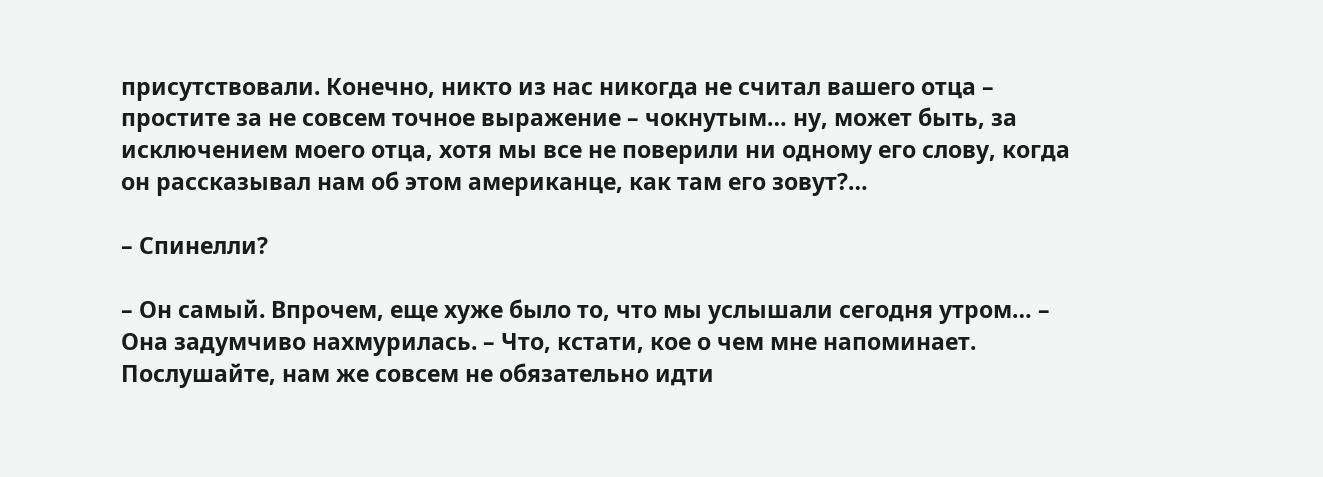присутствовали. Конечно, никто из нас никогда не считал вашего отца – простите за не совсем точное выражение – чокнутым… ну, может быть, за исключением моего отца, хотя мы все не поверили ни одному его слову, когда он рассказывал нам об этом американце, как там его зовут?…

– Спинелли?

– Он самый. Впрочем, еще хуже было то, что мы услышали сегодня утром… – Она задумчиво нахмурилась. – Что, кстати, кое о чем мне напоминает. Послушайте, нам же совсем не обязательно идти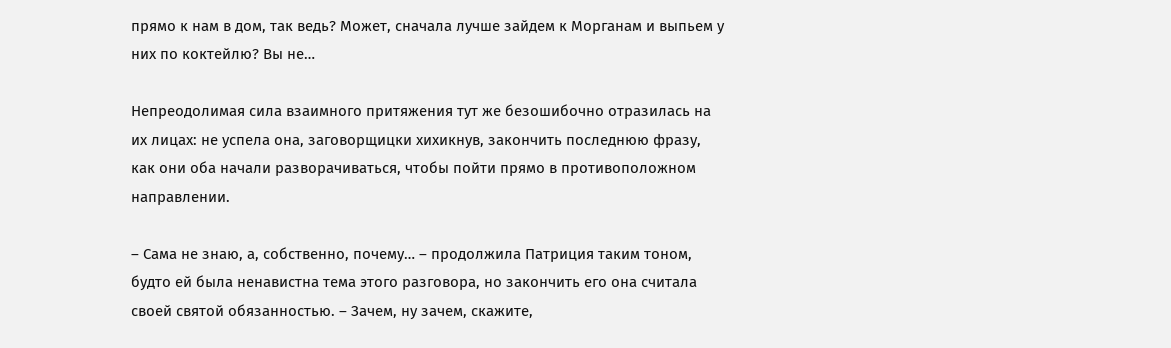прямо к нам в дом, так ведь? Может, сначала лучше зайдем к Морганам и выпьем у них по коктейлю? Вы не…

Непреодолимая сила взаимного притяжения тут же безошибочно отразилась на их лицах: не успела она, заговорщицки хихикнув, закончить последнюю фразу, как они оба начали разворачиваться, чтобы пойти прямо в противоположном направлении.

– Сама не знаю, а, собственно, почему… – продолжила Патриция таким тоном, будто ей была ненавистна тема этого разговора, но закончить его она считала своей святой обязанностью. – Зачем, ну зачем, скажите,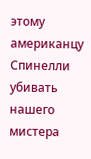этому американцу Спинелли убивать нашего мистера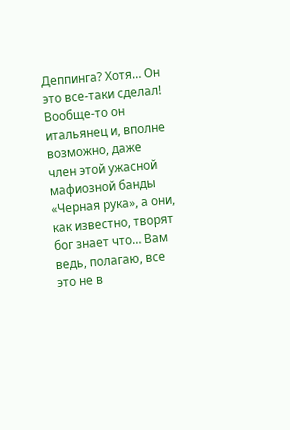Деппинга? Хотя… Он это все-таки сделал! Вообще-то он итальянец и, вполне возможно, даже член этой ужасной мафиозной банды «Черная рука», а они, как известно, творят бог знает что… Вам ведь, полагаю, все это не в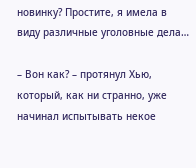новинку? Простите, я имела в виду различные уголовные дела…

– Вон как? – протянул Хью, который, как ни странно, уже начинал испытывать некое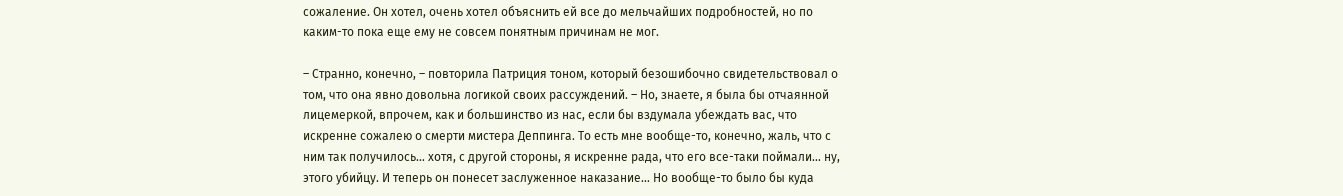сожаление. Он хотел, очень хотел объяснить ей все до мельчайших подробностей, но по каким-то пока еще ему не совсем понятным причинам не мог.

– Странно, конечно, – повторила Патриция тоном, который безошибочно свидетельствовал о том, что она явно довольна логикой своих рассуждений. – Но, знаете, я была бы отчаянной лицемеркой, впрочем, как и большинство из нас, если бы вздумала убеждать вас, что искренне сожалею о смерти мистера Деппинга. То есть мне вообще-то, конечно, жаль, что с ним так получилось… хотя, с другой стороны, я искренне рада, что его все-таки поймали… ну, этого убийцу. И теперь он понесет заслуженное наказание… Но вообще-то было бы куда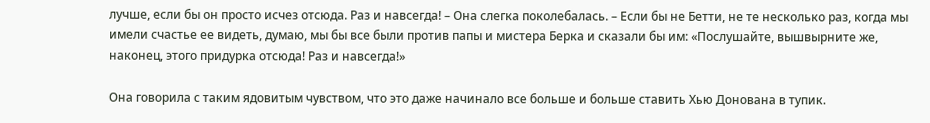лучше, если бы он просто исчез отсюда. Раз и навсегда! – Она слегка поколебалась. – Если бы не Бетти, не те несколько раз, когда мы имели счастье ее видеть, думаю, мы бы все были против папы и мистера Берка и сказали бы им: «Послушайте, вышвырните же, наконец, этого придурка отсюда! Раз и навсегда!»

Она говорила с таким ядовитым чувством, что это даже начинало все больше и больше ставить Хью Донована в тупик.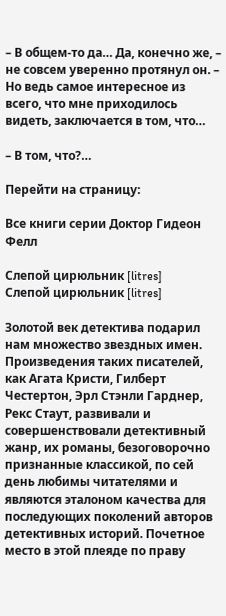– В общем-то да… Да, конечно же, – не совсем уверенно протянул он. – Но ведь самое интересное из всего, что мне приходилось видеть, заключается в том, что…

– В том, что?…

Перейти на страницу:

Все книги серии Доктор Гидеон Фелл

Слепой цирюльник [litres]
Слепой цирюльник [litres]

Золотой век детектива подарил нам множество звездных имен. Произведения таких писателей, как Агата Кристи, Гилберт Честертон, Эрл Стэнли Гарднер, Рекс Стаут, развивали и совершенствовали детективный жанр, их романы, безоговорочно признанные классикой, по сей день любимы читателями и являются эталоном качества для последующих поколений авторов детективных историй. Почетное место в этой плеяде по праву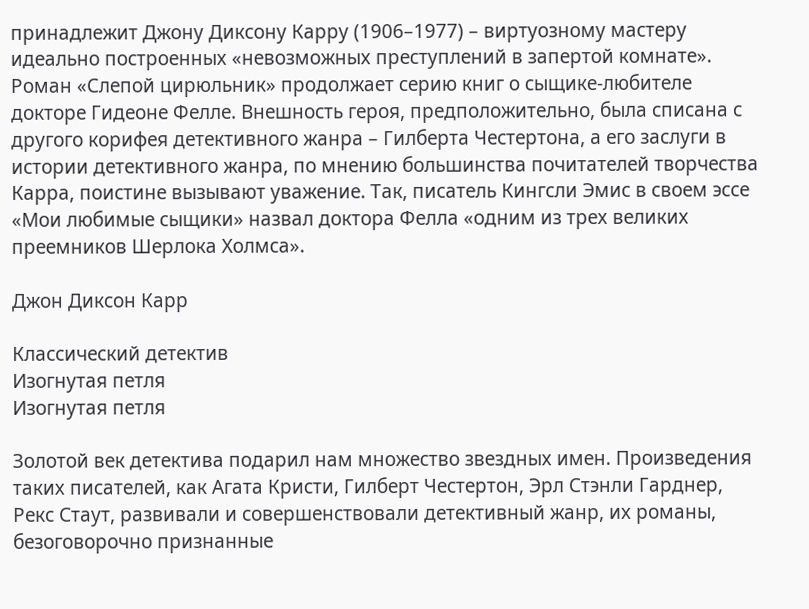принадлежит Джону Диксону Карру (1906–1977) – виртуозному мастеру идеально построенных «невозможных преступлений в запертой комнате». Роман «Слепой цирюльник» продолжает серию книг о сыщике-любителе докторе Гидеоне Фелле. Внешность героя, предположительно, была списана с другого корифея детективного жанра – Гилберта Честертона, а его заслуги в истории детективного жанра, по мнению большинства почитателей творчества Карра, поистине вызывают уважение. Так, писатель Кингсли Эмис в своем эссе «Мои любимые сыщики» назвал доктора Фелла «одним из трех великих преемников Шерлока Холмса».

Джон Диксон Карр

Классический детектив
Изогнутая петля
Изогнутая петля

Золотой век детектива подарил нам множество звездных имен. Произведения таких писателей, как Агата Кристи, Гилберт Честертон, Эрл Стэнли Гарднер, Рекс Стаут, развивали и совершенствовали детективный жанр, их романы, безоговорочно признанные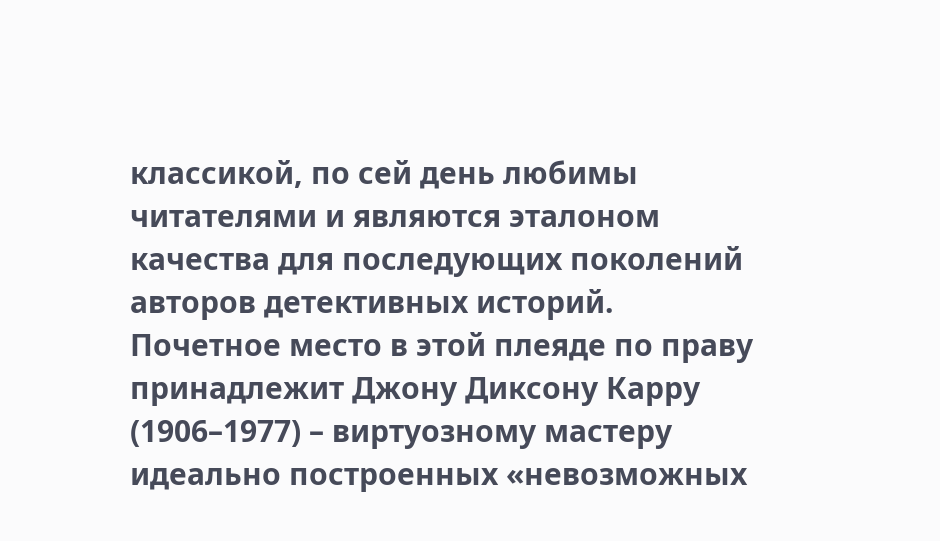классикой, по сей день любимы читателями и являются эталоном качества для последующих поколений авторов детективных историй. Почетное место в этой плеяде по праву принадлежит Джону Диксону Карру (1906–1977) – виртуозному мастеру идеально построенных «невозможных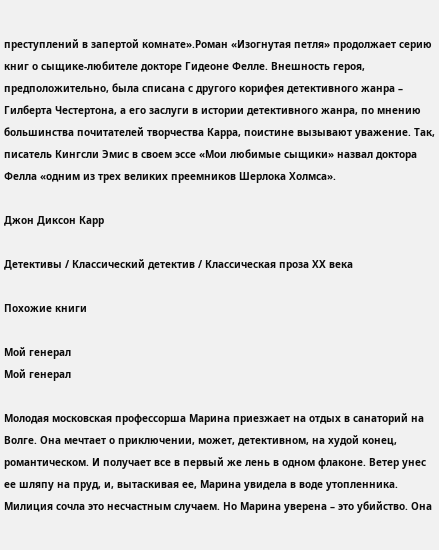преступлений в запертой комнате».Роман «Изогнутая петля» продолжает серию книг о сыщике-любителе докторе Гидеоне Фелле. Внешность героя, предположительно, была списана с другого корифея детективного жанра – Гилберта Честертона, а его заслуги в истории детективного жанра, по мнению большинства почитателей творчества Карра, поистине вызывают уважение. Так, писатель Кингсли Эмис в своем эссе «Мои любимые сыщики» назвал доктора Фелла «одним из трех великих преемников Шерлока Холмса».

Джон Диксон Карр

Детективы / Классический детектив / Классическая проза ХX века

Похожие книги

Мой генерал
Мой генерал

Молодая московская профессорша Марина приезжает на отдых в санаторий на Волге. Она мечтает о приключении, может, детективном, на худой конец, романтическом. И получает все в первый же лень в одном флаконе. Ветер унес ее шляпу на пруд, и, вытаскивая ее, Марина увидела в воде утопленника. Милиция сочла это несчастным случаем. Но Марина уверена – это убийство. Она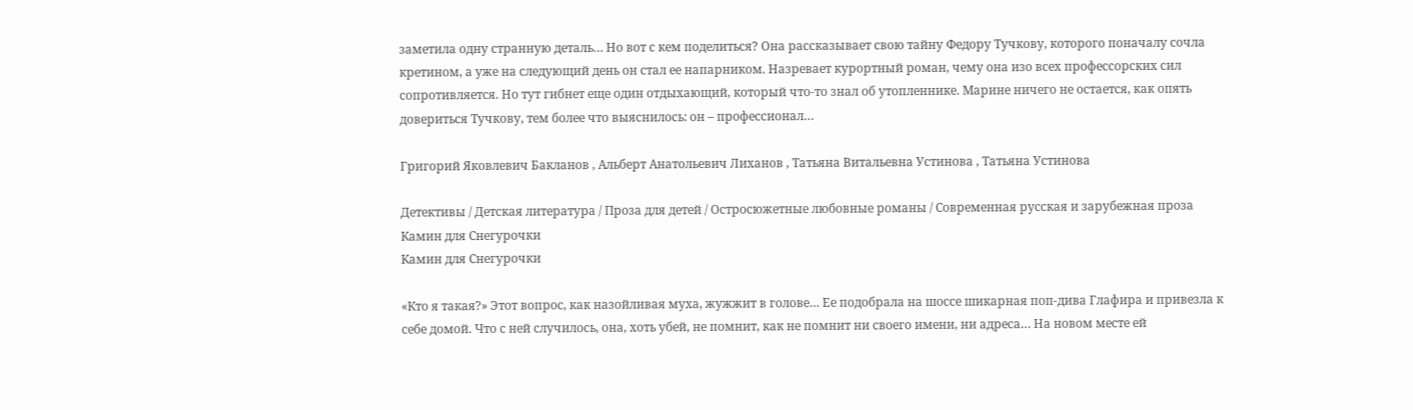заметила одну странную деталь… Но вот с кем поделиться? Она рассказывает свою тайну Федору Тучкову, которого поначалу сочла кретином, а уже на следующий день он стал ее напарником. Назревает курортный роман, чему она изо всех профессорских сил сопротивляется. Но тут гибнет еще один отдыхающий, который что-то знал об утопленнике. Марине ничего не остается, как опять довериться Тучкову, тем более что выяснилось: он – профессионал…

Григорий Яковлевич Бакланов , Альберт Анатольевич Лиханов , Татьяна Витальевна Устинова , Татьяна Устинова

Детективы / Детская литература / Проза для детей / Остросюжетные любовные романы / Современная русская и зарубежная проза
Камин для Снегурочки
Камин для Снегурочки

«Кто я такая?» Этот вопрос, как назойливая муха, жужжит в голове… Ее подобрала на шоссе шикарная поп-дива Глафира и привезла к себе домой. Что с ней случилось, она, хоть убей, не помнит, как не помнит ни своего имени, ни адреса… На новом месте ей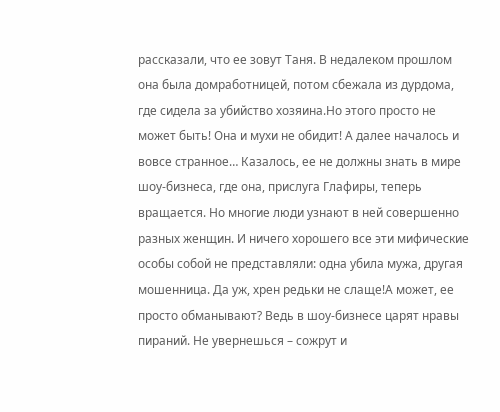рассказали, что ее зовут Таня. В недалеком прошлом она была домработницей, потом сбежала из дурдома, где сидела за убийство хозяина.Но этого просто не может быть! Она и мухи не обидит! А далее началось и вовсе странное… Казалось, ее не должны знать в мире шоу-бизнеса, где она, прислуга Глафиры, теперь вращается. Но многие люди узнают в ней совершенно разных женщин. И ничего хорошего все эти мифические особы собой не представляли: одна убила мужа, другая мошенница. Да уж, хрен редьки не слаще!А может, ее просто обманывают? Ведь в шоу-бизнесе царят нравы пираний. Не увернешься – сожрут и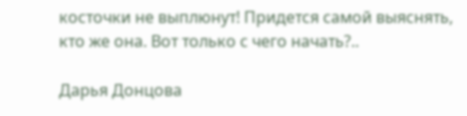косточки не выплюнут! Придется самой выяснять, кто же она. Вот только с чего начать?..

Дарья Донцова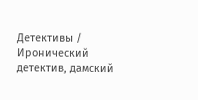Детективы / Иронический детектив, дамский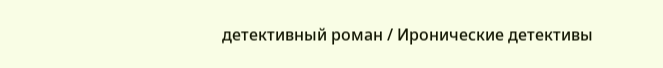детективный роман / Иронические детективы